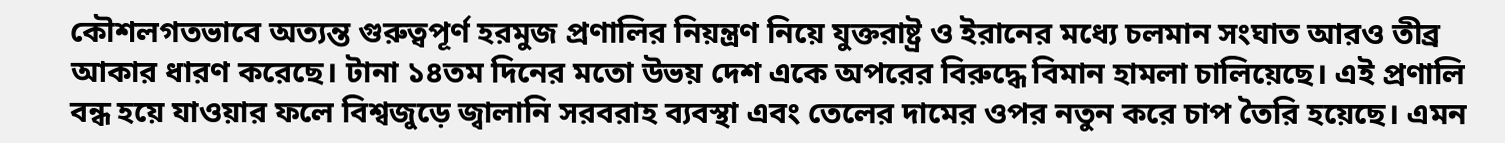কৌশলগতভাবে অত্যন্ত গুরুত্বপূর্ণ হরমুজ প্রণালির নিয়ন্ত্রণ নিয়ে যুক্তরাষ্ট্র ও ইরানের মধ্যে চলমান সংঘাত আরও তীব্র আকার ধারণ করেছে। টানা ১৪তম দিনের মতো উভয় দেশ একে অপরের বিরুদ্ধে বিমান হামলা চালিয়েছে। এই প্রণালি বন্ধ হয়ে যাওয়ার ফলে বিশ্বজুড়ে জ্বালানি সরবরাহ ব্যবস্থা এবং তেলের দামের ওপর নতুন করে চাপ তৈরি হয়েছে। এমন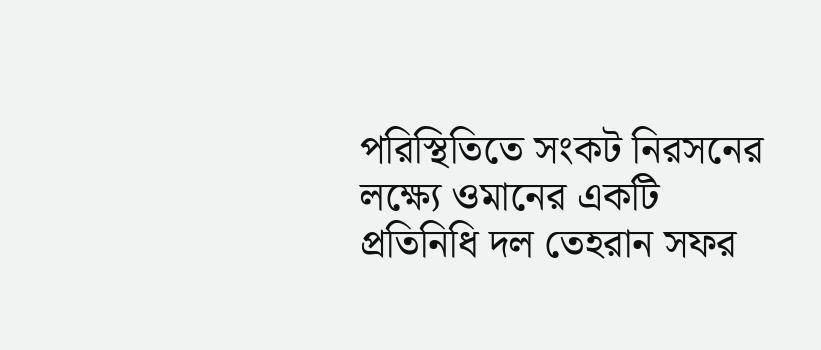পরিস্থিতিতে সংকট নিরসনের লক্ষ্যে ওমানের একটি প্রতিনিধি দল তেহরান সফর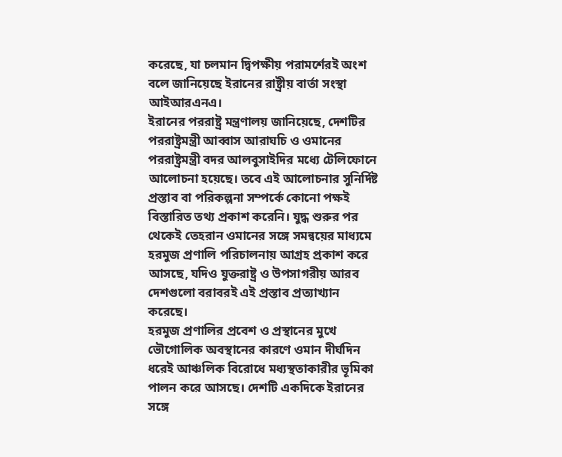করেছে, যা চলমান দ্বিপক্ষীয় পরামর্শেরই অংশ বলে জানিয়েছে ইরানের রাষ্ট্রীয় বার্তা সংস্থা আইআরএনএ।
ইরানের পররাষ্ট্র মন্ত্রণালয় জানিয়েছে, দেশটির পররাষ্ট্রমন্ত্রী আব্বাস আরাঘচি ও ওমানের পররাষ্ট্রমন্ত্রী বদর আলবুসাইদির মধ্যে টেলিফোনে আলোচনা হয়েছে। তবে এই আলোচনার সুনির্দিষ্ট প্রস্তাব বা পরিকল্পনা সম্পর্কে কোনো পক্ষই বিস্তারিত তথ্য প্রকাশ করেনি। যুদ্ধ শুরুর পর থেকেই তেহরান ওমানের সঙ্গে সমন্বয়ের মাধ্যমে হরমুজ প্রণালি পরিচালনায় আগ্রহ প্রকাশ করে আসছে, যদিও যুক্তরাষ্ট্র ও উপসাগরীয় আরব দেশগুলো বরাবরই এই প্রস্তাব প্রত্যাখ্যান করেছে।
হরমুজ প্রণালির প্রবেশ ও প্রস্থানের মুখে ভৌগোলিক অবস্থানের কারণে ওমান দীর্ঘদিন ধরেই আঞ্চলিক বিরোধে মধ্যস্থতাকারীর ভূমিকা পালন করে আসছে। দেশটি একদিকে ইরানের সঙ্গে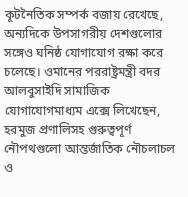কূটনৈতিক সম্পর্ক বজায় রেখেছে, অন্যদিকে উপসাগরীয় দেশগুলোর সঙ্গেও ঘনিষ্ঠ যোগাযোগ রক্ষা করে চলেছে। ওমানের পররাষ্ট্রমন্ত্রী বদর আলবুসাইদি সামাজিক যোগাযোগমাধ্যম এক্সে লিখেছেন, হরমুজ প্রণালিসহ গুরুত্বপূর্ণ নৌপথগুলো আন্তর্জাতিক নৌচলাচল ও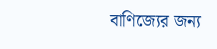বাণিজ্যের জন্য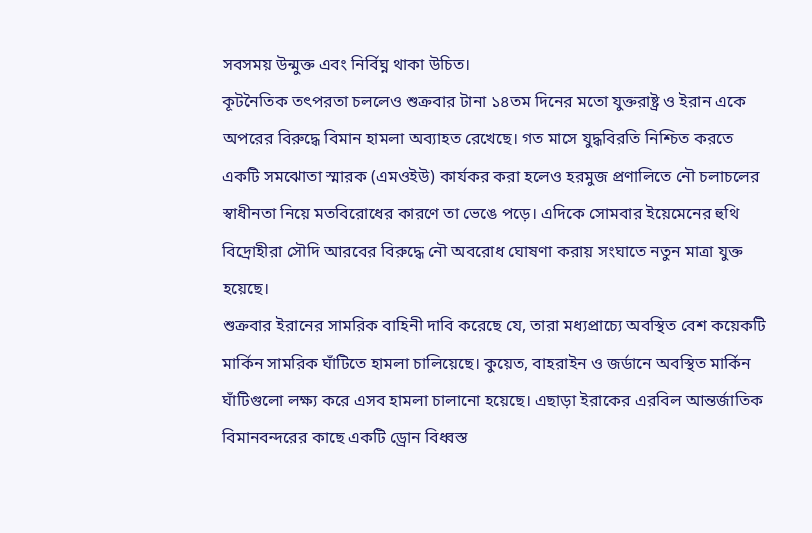সবসময় উন্মুক্ত এবং নির্বিঘ্ন থাকা উচিত।
কূটনৈতিক তৎপরতা চললেও শুক্রবার টানা ১৪তম দিনের মতো যুক্তরাষ্ট্র ও ইরান একে অপরের বিরুদ্ধে বিমান হামলা অব্যাহত রেখেছে। গত মাসে যুদ্ধবিরতি নিশ্চিত করতে একটি সমঝোতা স্মারক (এমওইউ) কার্যকর করা হলেও হরমুজ প্রণালিতে নৌ চলাচলের স্বাধীনতা নিয়ে মতবিরোধের কারণে তা ভেঙে পড়ে। এদিকে সোমবার ইয়েমেনের হুথি বিদ্রোহীরা সৌদি আরবের বিরুদ্ধে নৌ অবরোধ ঘোষণা করায় সংঘাতে নতুন মাত্রা যুক্ত হয়েছে।
শুক্রবার ইরানের সামরিক বাহিনী দাবি করেছে যে, তারা মধ্যপ্রাচ্যে অবস্থিত বেশ কয়েকটি মার্কিন সামরিক ঘাঁটিতে হামলা চালিয়েছে। কুয়েত, বাহরাইন ও জর্ডানে অবস্থিত মার্কিন ঘাঁটিগুলো লক্ষ্য করে এসব হামলা চালানো হয়েছে। এছাড়া ইরাকের এরবিল আন্তর্জাতিক বিমানবন্দরের কাছে একটি ড্রোন বিধ্বস্ত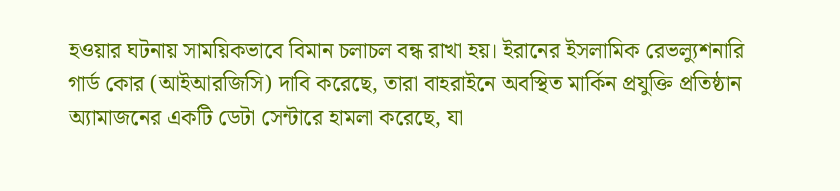হওয়ার ঘটনায় সাময়িকভাবে বিমান চলাচল বন্ধ রাখা হয়। ইরানের ইসলামিক রেভল্যুশনারি গার্ড কোর (আইআরজিসি) দাবি করেছে, তারা বাহরাইনে অবস্থিত মার্কিন প্রযুক্তি প্রতিষ্ঠান অ্যামাজনের একটি ডেটা সেন্টারে হামলা করেছে, যা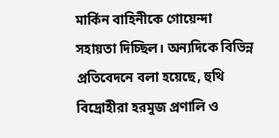মার্কিন বাহিনীকে গোয়েন্দা সহায়তা দিচ্ছিল। অন্যদিকে বিভিন্ন প্রতিবেদনে বলা হয়েছে, হুথি বিদ্রোহীরা হরমুজ প্রণালি ও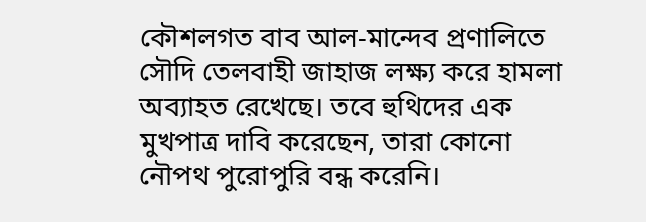কৌশলগত বাব আল-মান্দেব প্রণালিতে সৌদি তেলবাহী জাহাজ লক্ষ্য করে হামলা অব্যাহত রেখেছে। তবে হুথিদের এক মুখপাত্র দাবি করেছেন, তারা কোনো নৌপথ পুরোপুরি বন্ধ করেনি।